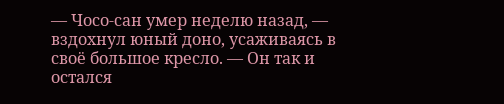— Чосо-сан умер неделю назад, — вздохнул юный доно, усаживаясь в своё большое кресло. — Он так и остался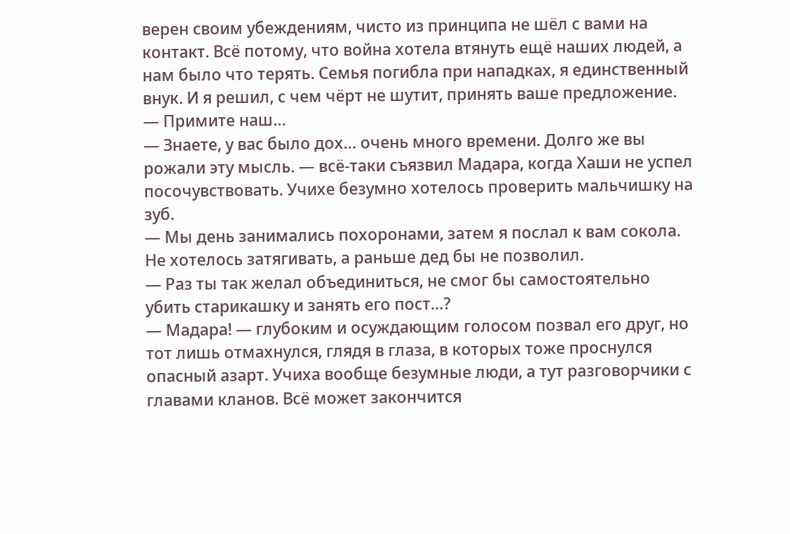верен своим убеждениям, чисто из принципа не шёл с вами на контакт. Всё потому, что война хотела втянуть ещё наших людей, а нам было что терять. Семья погибла при нападках, я единственный внук. И я решил, с чем чёрт не шутит, принять ваше предложение.
— Примите наш…
— Знаете, у вас было дох… очень много времени. Долго же вы рожали эту мысль. — всё-таки съязвил Мадара, когда Хаши не успел посочувствовать. Учихе безумно хотелось проверить мальчишку на зуб.
— Мы день занимались похоронами, затем я послал к вам сокола. Не хотелось затягивать, а раньше дед бы не позволил.
— Раз ты так желал объединиться, не смог бы самостоятельно убить старикашку и занять его пост…?
— Мадара! — глубоким и осуждающим голосом позвал его друг, но тот лишь отмахнулся, глядя в глаза, в которых тоже проснулся опасный азарт. Учиха вообще безумные люди, а тут разговорчики с главами кланов. Всё может закончится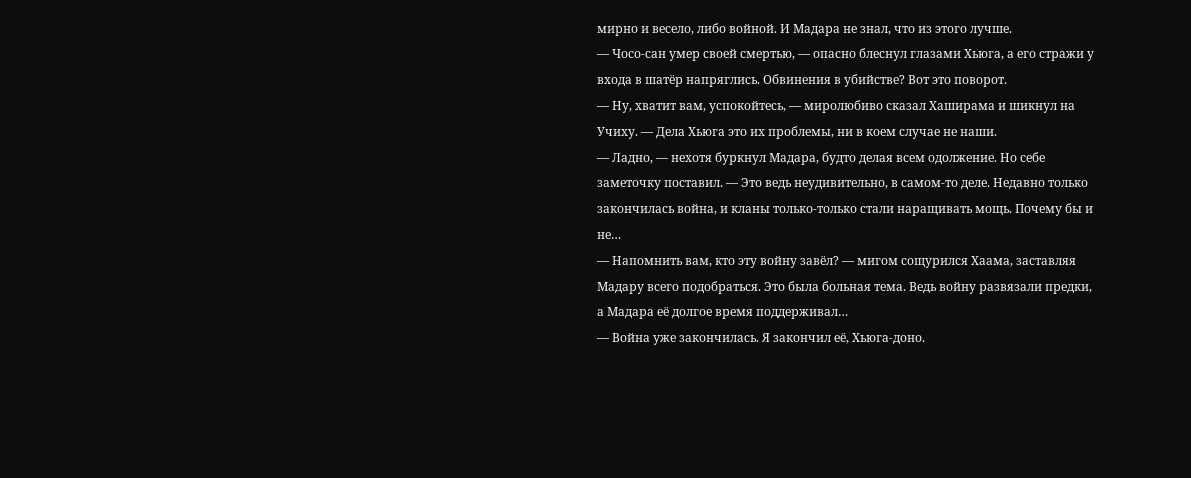мирно и весело, либо войной. И Мадара не знал, что из этого лучше.
— Чосо-сан умер своей смертью, — опасно блеснул глазами Хьюга, а его стражи у входа в шатёр напряглись. Обвинения в убийстве? Вот это поворот.
— Ну, хватит вам, успокойтесь, — миролюбиво сказал Хаширама и шикнул на Учиху. — Дела Хьюга это их проблемы, ни в коем случае не наши.
— Ладно, — нехотя буркнул Мадара, будто делая всем одолжение. Но себе заметочку поставил. — Это ведь неудивительно, в самом-то деле. Недавно только закончилась война, и кланы только-только стали наращивать мощь. Почему бы и не…
— Напомнить вам, кто эту войну завёл? — мигом сощурился Хаама, заставляя Мадару всего подобраться. Это была больная тема. Ведь войну развязали предки, а Мадара её долгое время поддерживал…
— Война уже закончилась. Я закончил её, Хьюга-доно.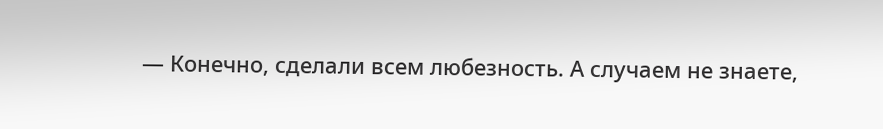— Конечно, сделали всем любезность. А случаем не знаете,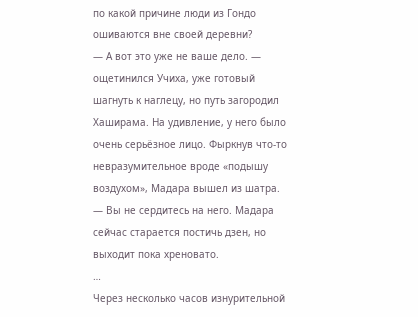по какой причине люди из Гондо ошиваются вне своей деревни?
— А вот это уже не ваше дело. — ощетинился Учиха, уже готовый шагнуть к наглецу, но путь загородил Хаширама. На удивление, у него было очень серьёзное лицо. Фыркнув что-то невразумительное вроде «подышу воздухом», Мадара вышел из шатра.
— Вы не сердитесь на него. Мадара сейчас старается постичь дзен, но выходит пока хреновато.
…
Через несколько часов изнурительной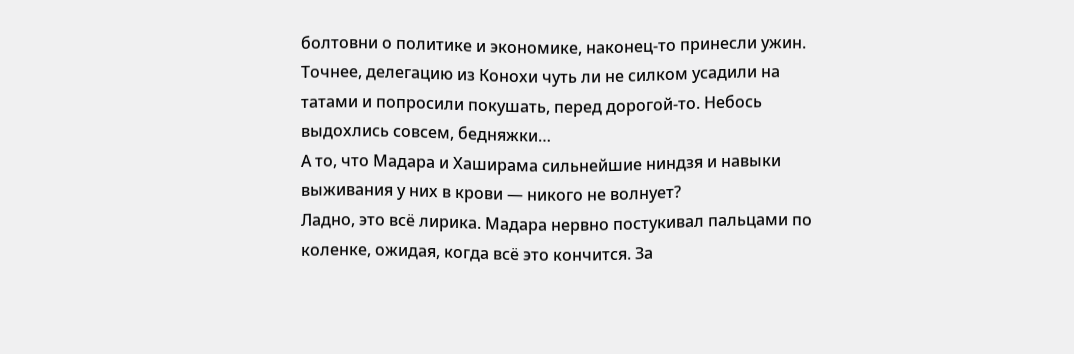болтовни о политике и экономике, наконец-то принесли ужин. Точнее, делегацию из Конохи чуть ли не силком усадили на татами и попросили покушать, перед дорогой-то. Небось выдохлись совсем, бедняжки…
А то, что Мадара и Хаширама сильнейшие ниндзя и навыки выживания у них в крови — никого не волнует?
Ладно, это всё лирика. Мадара нервно постукивал пальцами по коленке, ожидая, когда всё это кончится. За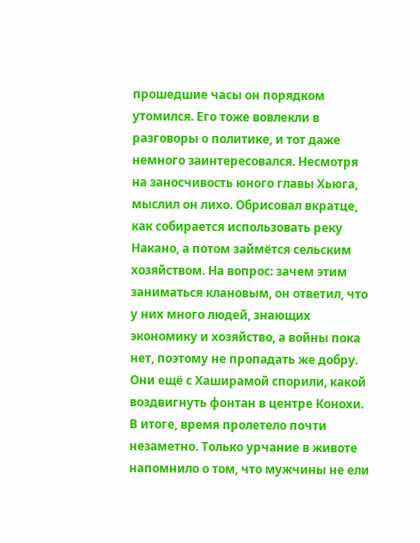прошедшие часы он порядком утомился. Его тоже вовлекли в разговоры о политике, и тот даже немного заинтересовался. Несмотря на заносчивость юного главы Хьюга, мыслил он лихо. Обрисовал вкратце, как собирается использовать реку Накано, а потом займётся сельским хозяйством. На вопрос: зачем этим заниматься клановым, он ответил, что у них много людей, знающих экономику и хозяйство, а войны пока нет, поэтому не пропадать же добру. Они ещё с Хаширамой спорили, какой воздвигнуть фонтан в центре Конохи. В итоге, время пролетело почти незаметно. Только урчание в животе напомнило о том, что мужчины не ели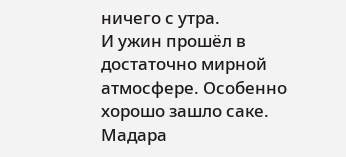ничего с утра.
И ужин прошёл в достаточно мирной атмосфере. Особенно хорошо зашло саке. Мадара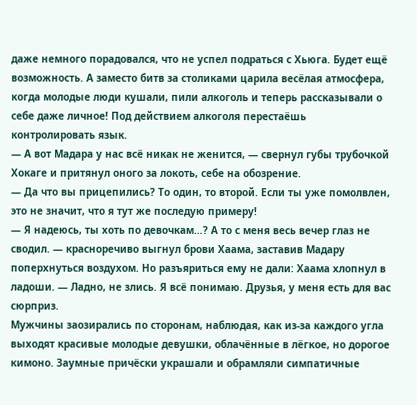даже немного порадовался, что не успел подраться с Хьюга. Будет ещё возможность. А заместо битв за столиками царила весёлая атмосфера, когда молодые люди кушали, пили алкоголь и теперь рассказывали о себе даже личное! Под действием алкоголя перестаёшь контролировать язык.
— А вот Мадара у нас всё никак не женится, — свернул губы трубочкой Хокаге и притянул оного за локоть, себе на обозрение.
— Да что вы прицепились? То один, то второй. Если ты уже помолвлен, это не значит, что я тут же последую примеру!
— Я надеюсь, ты хоть по девочкам…? А то с меня весь вечер глаз не сводил. — красноречиво выгнул брови Хаама, заставив Мадару поперхнуться воздухом. Но разъяриться ему не дали: Хаама хлопнул в ладоши. — Ладно, не злись. Я всё понимаю. Друзья, у меня есть для вас сюрприз.
Мужчины заозирались по сторонам, наблюдая, как из-за каждого угла выходят красивые молодые девушки, облачённые в лёгкое, но дорогое кимоно. Заумные причёски украшали и обрамляли симпатичные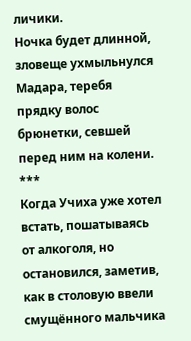личики.
Ночка будет длинной, зловеще ухмыльнулся Мадара, теребя прядку волос брюнетки, севшей перед ним на колени.
***
Когда Учиха уже хотел встать, пошатываясь от алкоголя, но остановился, заметив, как в столовую ввели смущённого мальчика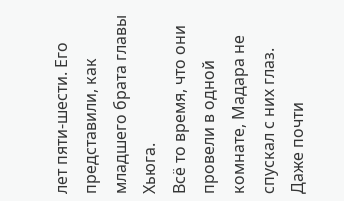лет пяти-шести. Его представили, как младшего брата главы Хьюга.
Всё то время, что они провели в одной комнате, Мадара не спускал с них глаз. Даже почти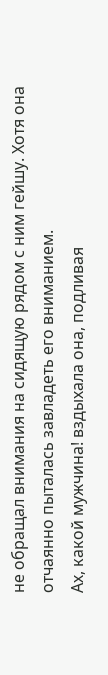не обращал внимания на сидящую рядом с ним гейшу. Хотя она отчаянно пыталась завладеть его вниманием.
Ах, какой мужчина! вздыхала она, подливая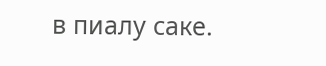в пиалу саке.